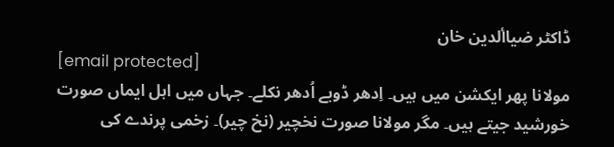ڈاکٹر ضیاألدین خان
[email protected]
مولانا پھر ایکشن میں ہیں۔ اِدھر ڈوبے اُدھر نکلے۔ جہاں میں اہل ایماں صورت خورشید جیتے ہیں۔ مگر مولانا صورت نخچیر (نخ چیر)۔ زخمی پرندے کی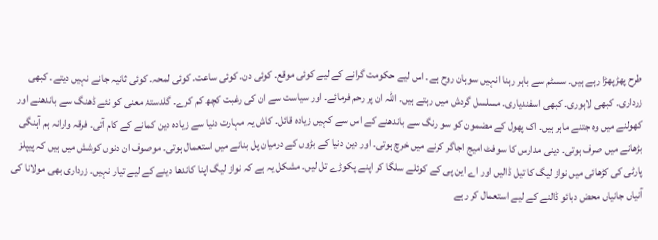طرح پھڑپھڑا رہے ہیں۔ سسٹم سے باہر رہنا انہیں سوہان روح ہے۔ اس لیے حکومت گرانے کے لیے کوئی موقع۔ کوئی دن۔ کوئی ساعت۔ کوئی لمحہ۔ کوئی ثانیہ جانے نہیں دیتے۔ کبھی زرداری۔ کبھی لاہوری۔ کبھی اسفندیاری۔ مسلسل گردش میں رہتے ہیں۔ اللہ ان پر رحم فرمائے۔ اور سیاست سے ان کی رغبت کچھ کم کرے۔ گلدستۂ معنی کو نئے ڈھنگ سے باندھنے اور کھولنے میں وہ جتنے ماہر ہیں۔ اک پھول کے مضمون کو سو رنگ سے باندھنے کے اس سے کہیں زیادہ قائل۔ کاش یہ مہارت دنیا سے زیادہ دین کمانے کے کام آتی۔ فرقہ وارانہ ہم آہنگی بڑھانے میں صرف ہوتی۔ دینی مدارس کا سوفٹ امیج اجاگر کرنے میں خرچ ہوتی۔ اور دین دنیا کے بڑوں کے درمیان پل بنانے میں استعمال ہوتی۔ موصوف ان دنوں کوشش میں ہیں کہ پیپلز پارٹی کی کڑھائی میں نواز لیگ کا تیل ڈالیں اور اے این پی کے کوئلے سلگا کر اپنے پکوڑے تل لیں۔ مشکل یہ ہے کہ نواز لیگ اپنا کاندھا دینے کے لیے تیار نہیں۔ زرداری بھی مولانا کی آنیاں جانیاں محض دبائو ڈالنے کے لیے استعمال کر رہے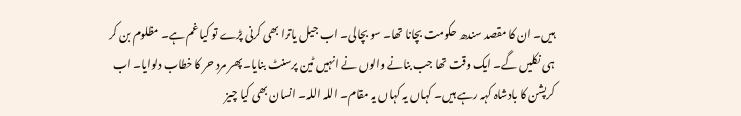ہیں۔ ان کا مقصد سندھ حکومت بچانا تھا۔ سو بچالی۔ اب جیل یاترا بھی کرنی پڑے تو کیا غم ہے۔ مظلوم بن کر ہی نکلیں گے۔ ایک وقت تھا جب بنانے والوں نے انہیں ٹین پرسنٹ بنایا۔ پھر مرد حر کا خطاب دلوایا۔ اب کرپشن کا بادشاہ کہہ رہے ہیں۔ کہاں یہ کہاں یہ مقام۔ اللہ اللہ۔ انسان بھی کیا چیز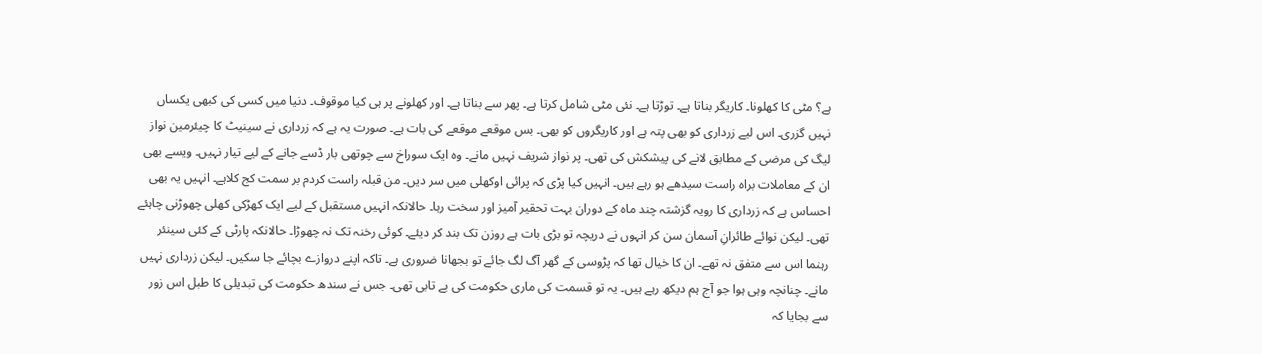ہے؟ مٹی کا کھلونا۔ کاریگر بناتا ہے۔ توڑتا ہے۔ نئی مٹی شامل کرتا ہے۔ پھر سے بناتا ہے۔ اور کھلونے پر ہی کیا موقوف۔ دنیا میں کسی کی کبھی یکساں نہیں گزری۔ اس لیے زرداری کو بھی پتہ ہے اور کاریگروں کو بھی۔ بس موقعے موقعے کی بات ہے۔ صورت یہ ہے کہ زرداری نے سینیٹ کا چیئرمین نواز لیگ کی مرضی کے مطابق لانے کی پیشکش کی تھی۔ پر نواز شریف نہیں مانے۔ وہ ایک سوراخ سے چوتھی بار ڈسے جانے کے لیے تیار نہیں۔ ویسے بھی ان کے معاملات براہ راست سیدھے ہو رہے ہیں۔ انہیں کیا پڑی کہ پرائی اوکھلی میں سر دیں۔ من قبلہ راست کردم بر سمت کج کلاہے۔ انہیں یہ بھی احساس ہے کہ زرداری کا رویہ گزشتہ چند ماہ کے دوران بہت تحقیر آمیز اور سخت رہا۔ حالانکہ انہیں مستقبل کے لیے ایک کھڑکی کھلی چھوڑنی چاہئے تھی۔ لیکن نوائے طائرانِ آسمان سن کر انہوں نے دریچہ تو بڑی بات ہے روزن تک بند کر دیئے۔ کوئی رخنہ تک نہ چھوڑا۔ حالانکہ پارٹی کے کئی سینئر رہنما اس سے متفق نہ تھے۔ ان کا خیال تھا کہ پڑوسی کے گھر آگ لگ جائے تو بجھانا ضروری ہے۔ تاکہ اپنے دروازے بچائے جا سکیں۔ لیکن زرداری نہیں مانے۔ چنانچہ وہی ہوا جو آج ہم دیکھ رہے ہیں۔ یہ تو قسمت کی ماری حکومت کی بے تابی تھی۔ جس نے سندھ حکومت کی تبدیلی کا طبل اس زور سے بجایا کہ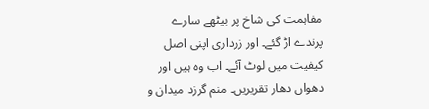مفاہمت کی شاخ پر بیٹھے سارے پرندے اڑ گئے۔ اور زرداری اپنی اصل کیفیت میں لوٹ آئے۔ اب وہ ہیں اور دھواں دھار تقریریں۔ منم گرزد میدان و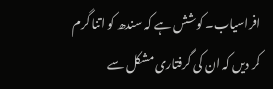افراسیاب۔ کوشش ہے کہ سندھ کو اتنا گرم کر دیں کہ ان کی گرفتاری مشکل سے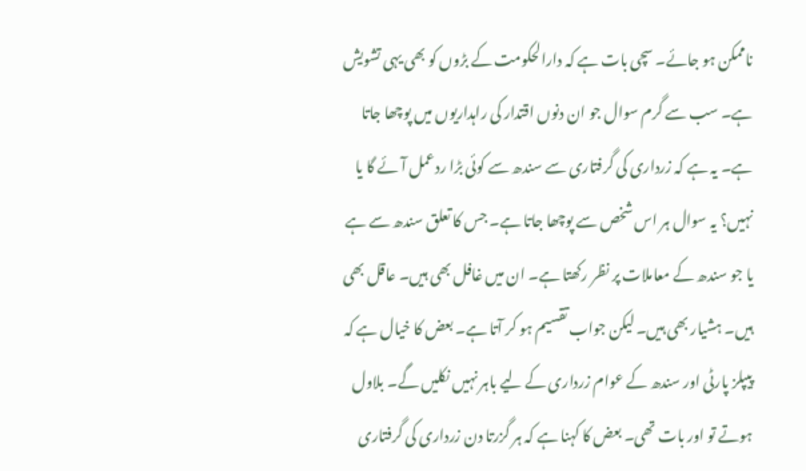ناممکن ہو جائے۔ سچی بات ہے کہ دارالحکومت کے بڑوں کو بھی یہی تشویش ہے۔ سب سے گرم سوال جو ان دنوں اقتدار کی راہداریوں میں پوچھا جاتا ہے۔ یہ ہے کہ زرداری کی گرفتاری سے سندھ سے کوئی بڑا ردعمل آئے گا یا نہیں؟ یہ سوال ہر اس شخص سے پوچھا جاتا ہے۔ جس کا تعلق سندھ سے ہے یا جو سندھ کے معاملات پر نظر رکھتا ہے۔ ان میں غافل بھی ہیں۔ عاقل بھی ہیں۔ ہشیار بھی ہیں۔ لیکن جواب تقسیم ہو کر آتا ہے۔ بعض کا خیال ہے کہ پیپلز پارٹی اور سندھ کے عوام زرداری کے لیے باہر نہیں نکلیں گے۔ بلاول ہوتے تو اور بات تھی۔ بعض کا کہنا ہے کہ ہر گزرتا دن زرداری کی گرفتاری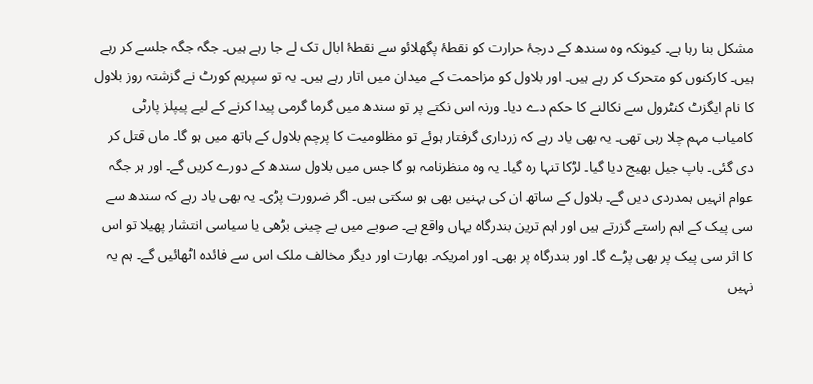مشکل بنا رہا ہے۔ کیونکہ وہ سندھ کے درجۂ حرارت کو نقطۂ پگھلائو سے نقطۂ ابال تک لے جا رہے ہیں۔ جگہ جگہ جلسے کر رہے ہیں۔ کارکنوں کو متحرک کر رہے ہیں۔ اور بلاول کو مزاحمت کے میدان میں اتار رہے ہیں۔ یہ تو سپریم کورٹ نے گزشتہ روز بلاول کا نام ایگزٹ کنٹرول سے نکالنے کا حکم دے دیا۔ ورنہ اس نکتے پر تو سندھ میں گرما گرمی پیدا کرنے کے لیے پیپلز پارٹی کامیاب مہم چلا رہی تھی۔ یہ بھی یاد رہے کہ زرداری گرفتار ہوئے تو مظلومیت کا پرچم بلاول کے ہاتھ میں ہو گا۔ ماں قتل کر دی گئی۔ باپ جیل بھیج دیا گیا۔ لڑکا تنہا رہ گیا۔ یہ وہ منظرنامہ ہو گا جس میں بلاول سندھ کے دورے کریں گے۔ اور ہر جگہ عوام انہیں ہمدردی دیں گے۔ بلاول کے ساتھ ان کی بہنیں بھی ہو سکتی ہیں۔ اگر ضرورت پڑی۔ یہ بھی یاد رہے کہ سندھ سے سی پیک کے اہم راستے گزرتے ہیں اور اہم ترین بندرگاہ یہاں واقع ہے۔ صوبے میں بے چینی بڑھی یا سیاسی انتشار پھیلا تو اس کا اثر سی پیک پر بھی پڑے گا۔ اور بندرگاہ پر بھی۔ اور امریکہ۔ بھارت اور دیگر مخالف ملک اس سے فائدہ اٹھائیں گے۔ ہم یہ نہیں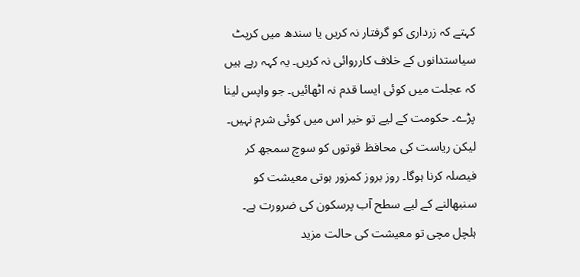کہتے کہ زرداری کو گرفتار نہ کریں یا سندھ میں کرپٹ سیاستدانوں کے خلاف کارروائی نہ کریں۔ یہ کہہ رہے ہیں کہ عجلت میں کوئی ایسا قدم نہ اٹھائیں۔ جو واپس لینا پڑے۔ حکومت کے لیے تو خیر اس میں کوئی شرم نہیں۔ لیکن ریاست کی محافظ قوتوں کو سوچ سمجھ کر فیصلہ کرنا ہوگا۔ روز بروز کمزور ہوتی معیشت کو سنبھالنے کے لیے سطح آب پرسکون کی ضرورت ہے۔ ہلچل مچی تو معیشت کی حالت مزید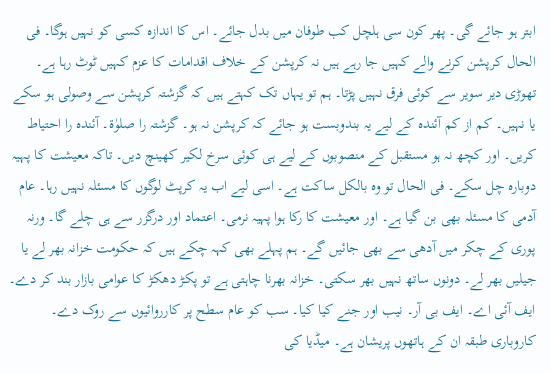ابتر ہو جائے گی۔ پھر کون سی ہلچل کب طوفان میں بدل جائے۔ اس کا اندازہ کسی کو نہیں ہوگا۔ فی الحال کرپشن کرنے والے کہیں جا رہے ہیں نہ کرپشن کے خلاف اقدامات کا عزم کہیں ٹوٹ رہا ہے۔ تھوڑی دیر سویر سے کوئی فرق نہیں پڑتا۔ ہم تو یہاں تک کہتے ہیں کہ گزشتہ کرپشن سے وصولی ہو سکے یا نہیں۔ کم از کم آئندہ کے لیے یہ بندوبست ہو جائے کہ کرپشن نہ ہو۔ گزشتہ را صلوٰۃ۔ آئندہ را احتیاط کریں۔ اور کچھ نہ ہو مستقبل کے منصوبوں کے لیے ہی کوئی سرخ لکیر کھینچ دیں۔ تاکہ معیشت کا پہیہ دوبارہ چل سکے۔ فی الحال تو وہ بالکل ساکت ہے۔ اسی لیے اب یہ کرپٹ لوگوں کا مسئلہ نہیں رہا۔ عام آدمی کا مسئلہ بھی بن گیا ہے۔ اور معیشت کا رکا ہوا پہیہ نرمی۔ اعتماد اور درگزر سے ہی چلے گا۔ ورنہ پوری کے چکر میں آدھی سے بھی جائیں گے۔ ہم پہلے بھی کہہ چکے ہیں کہ حکومت خزانہ بھر لے یا جیلیں بھر لے۔ دونوں ساتھ نہیں بھر سکتی۔ خزانہ بھرنا چاہتی ہے تو پکڑ دھکڑ کا عوامی بازار بند کر دے۔ ایف آئی اے۔ ایف بی آر۔ نیب اور جنے کیا کیا۔ سب کو عام سطح پر کارروائیوں سے روک دے۔ کاروباری طبقہ ان کے ہاتھوں پریشان ہے۔ میڈیا کی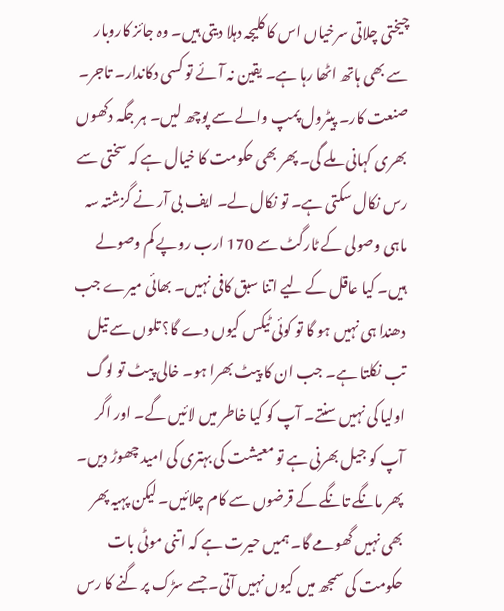چیختی چلاتی سرخیاں اس کا کلیجہ دہلا دیتی ہیں۔ وہ جائز کاروبار سے بھی ہاتھ اٹھا رہا ہے۔ یقین نہ آئے تو کسی دکاندار۔ تاجر۔ صنعت کار۔ پیٹرول پمپ والے سے پوچھ لیں۔ ہر جگہ دکھوں بھری کہانی ملے گی۔ پھر بھی حکومت کا خیال ہے کہ سختی سے رس نکال سکتی ہے۔ تو نکال لے۔ ایف بی آر نے گزشتہ سہ ماہی وصولی کے ٹارگٹ سے 170 ارب روپے کم وصولے ہیں۔ کیا عاقل کے لیے اتنا سبق کافی نہیں۔ بھائی میرے جب دھندا ہی نہیں ہو گا تو کوئی ٹیکس کیوں دے گا؟ تلوں سے تیل تب نکلتا ہے۔ جب ان کا پیٹ بھرا ہو۔ خالی پیٹ تو لوگ اولیا کی نہیں سنتے۔ آپ کو کیا خاطر میں لائیں گے۔ اور اگر آپ کو جیل بھرنی ہے تو معیشت کی بہتری کی امید چھوڑ دیں۔ پھر مانگے تانگے کے قرضوں سے کام چلائیں۔ لیکن پہیہ پھر بھی نہیں گھومے گا۔ ہمیں حیرت ہے کہ اتنی موٹی بات حکومت کی سمجھ میں کیوں نہیں آتی۔ جسے سڑک پر گنے کا رس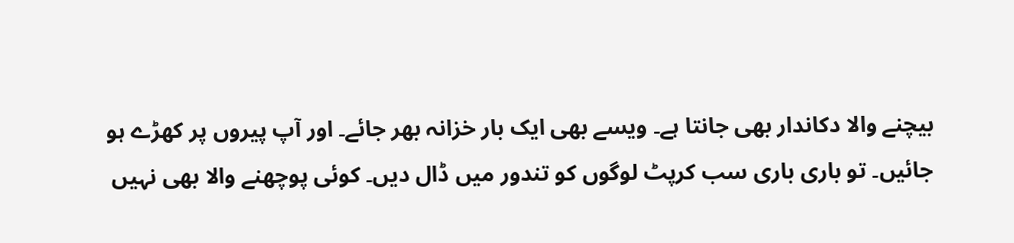بیچنے والا دکاندار بھی جانتا ہے۔ ویسے بھی ایک بار خزانہ بھر جائے۔ اور آپ پیروں پر کھڑے ہو جائیں۔ تو باری باری سب کرپٹ لوگوں کو تندور میں ڈال دیں۔ کوئی پوچھنے والا بھی نہیں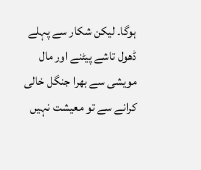ہوگا۔ لیکن شکار سے پہلے ڈھول تاشے پیٹنے اور مال مویشی سے بھرا جنگل خالی کرانے سے تو معیشت نہیں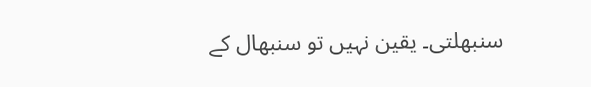سنبھلتی۔ یقین نہیں تو سنبھال کے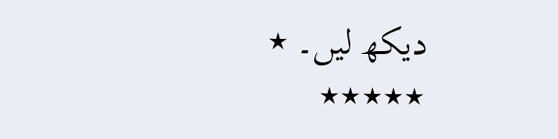دیکھ لیں۔ ٭
٭٭٭٭٭